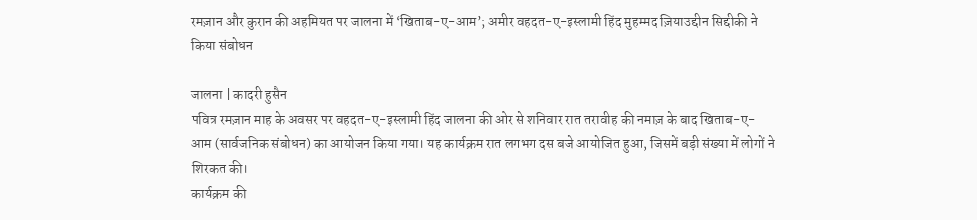रमज़ान और कुरान की अहमियत पर जालना में ‘खिताब-ए-आम’; अमीर वहदत-ए-इस्लामी हिंद मुहम्मद ज़ियाउद्दीन सिद्दीकी ने किया संबोधन

जालना | कादरी हुसैन
पवित्र रमज़ान माह के अवसर पर वहदत-ए-इस्लामी हिंद जालना की ओर से शनिवार रात तरावीह की नमाज़ के बाद खिताब-ए-आम (सार्वजनिक संबोधन) का आयोजन किया गया। यह कार्यक्रम रात लगभग दस बजे आयोजित हुआ, जिसमें बड़ी संख्या में लोगों ने शिरकत की।
कार्यक्रम की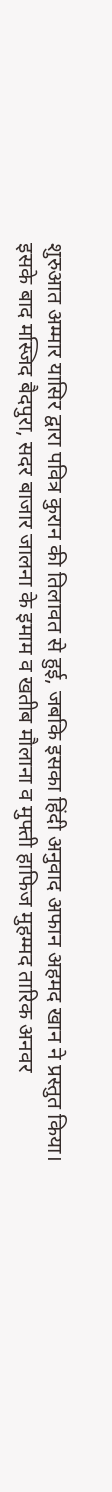शुरुआत अम्मार यासिर द्वारा पवित्र कुरान की तिलावत से हुई, जबकि इसका हिंदी अनुवाद अफान अहमद खान ने प्रस्तुत किया। इसके बाद मस्जिद बैदपुरा, सदर बाजार जालना के इमाम व खतीब मौलाना व मुफ्ती हाफिज मुहम्मद तारिक अनवर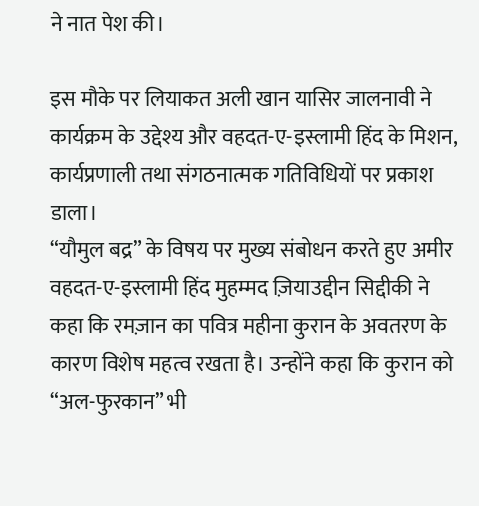ने नात पेश की।

इस मौके पर लियाकत अली खान यासिर जालनावी ने कार्यक्रम के उद्देश्य और वहदत-ए-इस्लामी हिंद के मिशन, कार्यप्रणाली तथा संगठनात्मक गतिविधियों पर प्रकाश डाला।
“यौमुल बद्र” के विषय पर मुख्य संबोधन करते हुए अमीर वहदत-ए-इस्लामी हिंद मुहम्मद ज़ियाउद्दीन सिद्दीकी ने कहा कि रमज़ान का पवित्र महीना कुरान के अवतरण के कारण विशेष महत्व रखता है। उन्होंने कहा कि कुरान को “अल-फुरकान” भी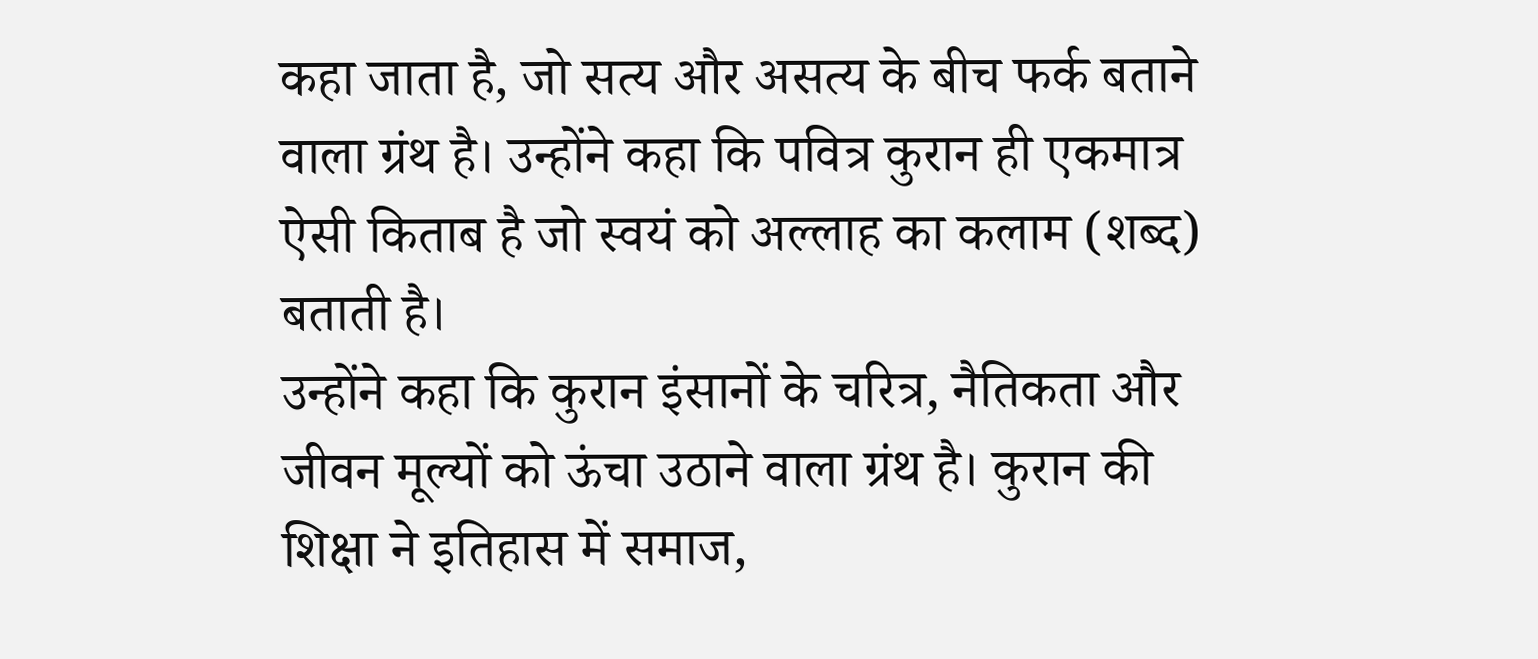कहा जाता है, जो सत्य और असत्य के बीच फर्क बताने वाला ग्रंथ है। उन्होंने कहा कि पवित्र कुरान ही एकमात्र ऐसी किताब है जो स्वयं को अल्लाह का कलाम (शब्द) बताती है।
उन्होंने कहा कि कुरान इंसानों के चरित्र, नैतिकता और जीवन मूल्यों को ऊंचा उठाने वाला ग्रंथ है। कुरान की शिक्षा ने इतिहास में समाज,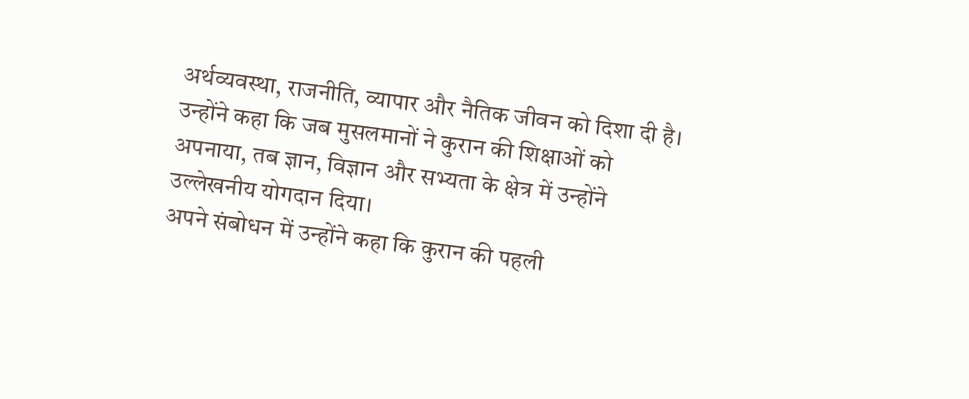अर्थव्यवस्था, राजनीति, व्यापार और नैतिक जीवन को दिशा दी है। उन्होंने कहा कि जब मुसलमानों ने कुरान की शिक्षाओं को अपनाया, तब ज्ञान, विज्ञान और सभ्यता के क्षेत्र में उन्होंने उल्लेखनीय योगदान दिया।
अपने संबोधन में उन्होंने कहा कि कुरान की पहली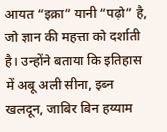आयत “इक्रा” यानी “पढ़ो” है, जो ज्ञान की महत्ता को दर्शाती है। उन्होंने बताया कि इतिहास में अबू अली सीना, इब्न खलदून, जाबिर बिन हय्याम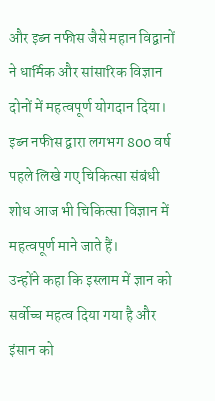और इब्न नफीस जैसे महान विद्वानों ने धार्मिक और सांसारिक विज्ञान दोनों में महत्वपूर्ण योगदान दिया। इब्न नफीस द्वारा लगभग 800 वर्ष पहले लिखे गए चिकित्सा संबंधी शोध आज भी चिकित्सा विज्ञान में महत्वपूर्ण माने जाते हैं।
उन्होंने कहा कि इस्लाम में ज्ञान को सर्वोच्च महत्व दिया गया है और इंसान को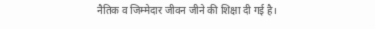नैतिक व जिम्मेदार जीवन जीने की शिक्षा दी गई है।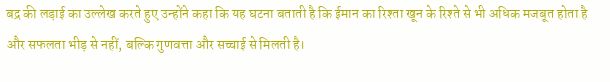बद्र की लड़ाई का उल्लेख करते हुए उन्होंने कहा कि यह घटना बताती है कि ईमान का रिश्ता खून के रिश्ते से भी अधिक मजबूत होता है और सफलता भीड़ से नहीं, बल्कि गुणवत्ता और सच्चाई से मिलती है।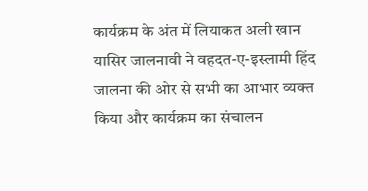कार्यक्रम के अंत में लियाकत अली खान यासिर जालनावी ने वहदत-ए-इस्लामी हिंद जालना की ओर से सभी का आभार व्यक्त किया और कार्यक्रम का संचालन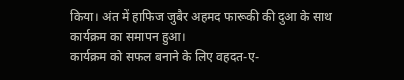किया। अंत में हाफिज जुबैर अहमद फारूकी की दुआ के साथ कार्यक्रम का समापन हुआ।
कार्यक्रम को सफल बनाने के लिए वहदत-ए-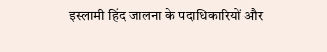इस्लामी हिंद जालना के पदाधिकारियों और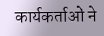कार्यकर्ताओं ने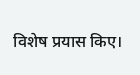विशेष प्रयास किए।